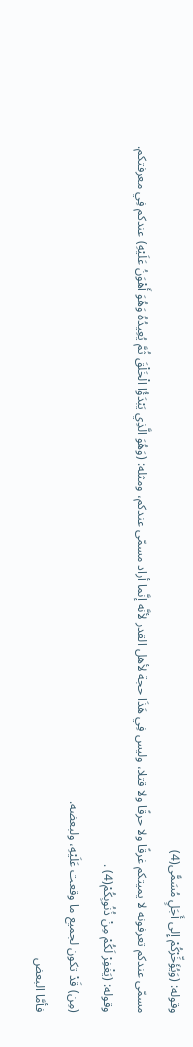وقوله: (وَيُؤَخِّرْكُمْ إِلى أَجَلٍ مُسَمًّى(4)
مسمّى عندكم تعرفونه لا يميتكم غرقًا ولا حرقًا ولا قتلا، وليس فِي هَذَا حجة لأهل القدر لأنَّه إنَّما أراد مسمّى عندكم، ومثله: (وَهُوَ الَّذِي يَبْدَؤُا الْخَلْقَ ثُمَّ يُعِيدُهُ وَهُوَ أَهْوَنُ عَلَيْهِ) عندكم فِي معرفتكم.
وقوله: (يَغْفِرْ لَكُمْ مِنْ ذُنُوبِكُمْ(4) .
(مِن) قَدْ تكون لجميع ما وقعت عَلَيْهِ، ولبعضه.
فأمَّا البعض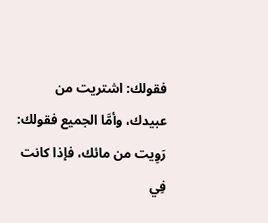فقولك: اشتريت من عبيدك، وأمَّا الجميع فقولك: رَوِيت من مائك، فإذا كانت فِي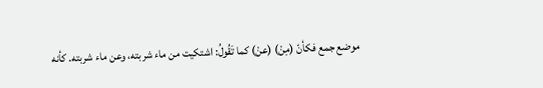موضع جمع فكأنّ (مِنْ) (عنْ) كما تَقُولُ: اشتكيت من ماء شربته، وعن ماء شربته. كأنه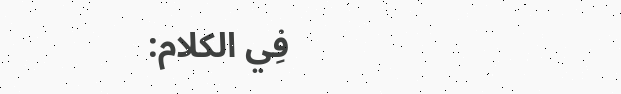فِي الكلام: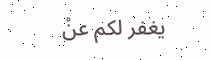يغفر لكم عنْ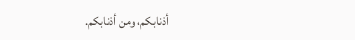أذنابكم، ومن أذنابكم.